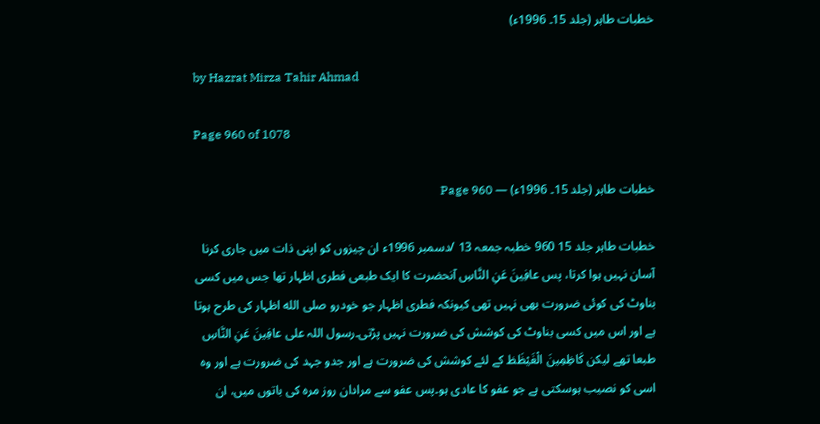خطبات طاہر (جلد 15۔ 1996ء)

by Hazrat Mirza Tahir Ahmad

Page 960 of 1078

خطبات طاہر (جلد 15۔ 1996ء) — Page 960

خطبات طاہر جلد 15 960 خطبہ جمعہ 13 /دسمبر 1996ء ان چیزوں کو اپنی ذات میں جاری کرنا آسان نہیں ہوا کرتا، پس عافِينَ عَنِ النَّاسِ آنحضرت کا ایک طبعی فطری اظہار تھا جس میں کسی بناوٹ کی کوئی ضرورت بھی نہیں تھی کیونکہ فطری اظہار جو خودرو صلى الله اظہار کی طرح ہوتا ہے اور اس میں کسی بناوٹ کی کوشش کی ضرورت نہیں پڑتی۔رسول اللہ علی عافِينَ عَنِ النَّاسِ طبعا تھے لیکن كَاظِمِينَ الْغَيْظَظ کے لئے کوشش کی ضرورت ہے اور جدو جہد کی ضرورت ہے اور وہ اسی کو نصیب ہوسکتی ہے جو عفو کا عادی ہو۔پس عفو سے مرادان روز مرہ کی باتوں میں، ان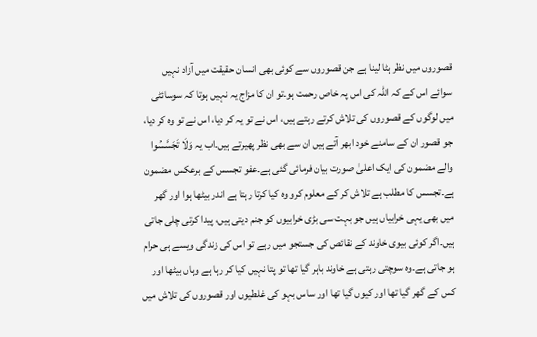قصوروں میں نظر ہٹا لینا ہے جن قصوروں سے کوئی بھی انسان حقیقت میں آزاد نہیں سوائے اس کے کہ اللہ کی اس پہ خاص رحمت ہو۔تو ان کا مزاج یہ نہیں ہوتا کہ سوسائٹی میں لوگوں کے قصوروں کی تلاش کرتے رہتے ہیں، اس نے تو یہ کر دیا، اس نے تو وہ کر دیا، جو قصور ان کے سامنے خود ابھر آتے ہیں ان سے بھی نظر پھیرتے ہیں۔اب یہ وَلَا تَجَسَّسُوا والے مضمون کی ایک اعلیٰ صورت بیان فرمائی گئی ہے۔عفو تجسس کے برعکس مضمون ہے۔تجسس کا مطلب ہے تلاش کر کے معلوم کرو وہ کیا کرتا رہتا ہے اندر بیٹھا ہوا اور گھر میں بھی یہی خرابیاں ہیں جو بہت سی بڑی خرابیوں کو جنم دیتی ہیں، پیدا کرتی چلی جاتی ہیں۔اگر کوئی بیوی خاوند کے نقائص کی جستجو میں رہے تو اس کی زندگی ویسے ہی حرام ہو جاتی ہے۔وہ سوچتی رہتی ہے خاوند باہر گیا تھا تو پتا نہیں کیا کر رہا ہے وہاں بیٹھا اور کس کے گھر گیا تھا اور کیوں گیا تھا اور ساس بہو کی غلطیوں اور قصوروں کی تلاش میں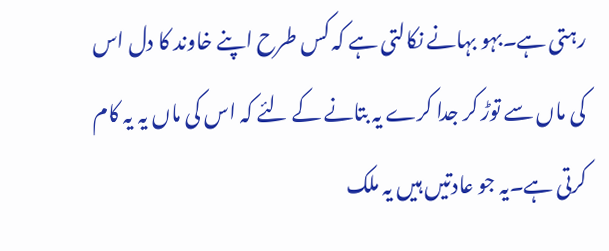رہتی ہے۔بہو بہانے نکالتی ہے کہ کس طرح اپنے خاوند کا دل اس کی ماں سے توڑ کر جدا کرے یہ بتانے کے لئے کہ اس کی ماں یہ یہ کام کرتی ہے۔یہ جو عادتیں ہیں یہ ملک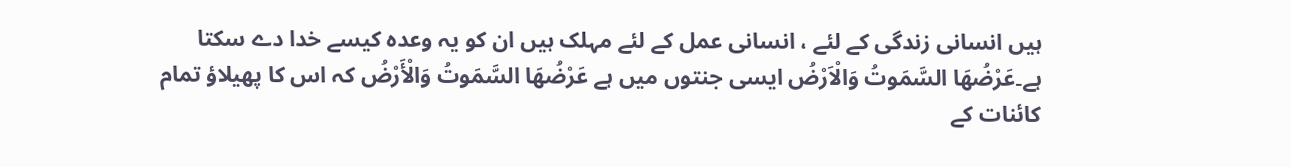ہیں انسانی زندگی کے لئے ، انسانی عمل کے لئے مہلک ہیں ان کو یہ وعدہ کیسے خدا دے سکتا ہے۔عَرْضُهَا السَّمَوتُ وَالْاَرْضُ ایسی جنتوں میں ہے عَرْضُهَا السَّمَوتُ وَالْأَرْضُ کہ اس کا پھیلاؤ تمام کائنات کے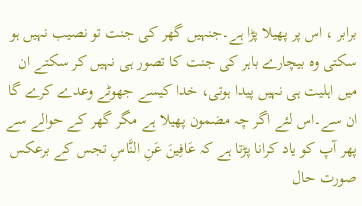برابر ، اس پر پھیلا پڑا ہے۔جنہیں گھر کی جنت تو نصیب نہیں ہو سکتی وہ بیچارے باہر کی جنت کا تصور ہی نہیں کر سکتے ان میں اہلیت ہی نہیں پیدا ہوتی، خدا کیسے جھوٹے وعدے کرے گا ان سے۔اس لئے اگر چہ مضمون پھیلا ہے مگر گھر کے حوالے سے پھر آپ کو یاد کرانا پڑتا ہے کہ عَافِينَ عَنِ النَّاسِ تجس کے برعکس صورت حال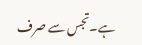ہے۔تجس سے صرف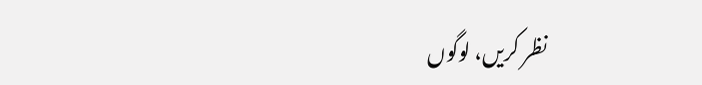نظر کریں، لوگوں